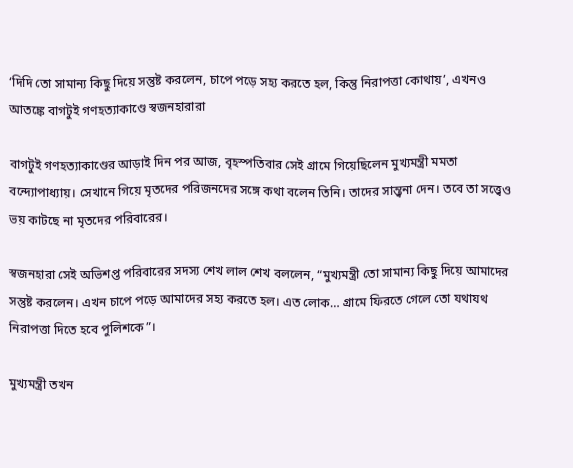‘দিদি তো সামান্য কিছু দিয়ে সন্তুষ্ট করলেন, চাপে পড়ে সহ্য করতে হল, কিন্তু নিরাপত্তা কোথায়’, এখনও আতঙ্কে বাগটুই গণহত্যাকাণ্ডে স্বজনহারারা

বাগটুই গণহত্যাকাণ্ডের আড়াই দিন পর আজ, বৃহস্পতিবার সেই গ্রামে গিয়েছিলেন মুখ্যমন্ত্রী মমতা বন্দ্যোপাধ্যায়। সেখানে গিয়ে মৃতদের পরিজনদের সঙ্গে কথা বলেন তিনি। তাদের সান্ত্বনা দেন। তবে তা সত্ত্বেও ভয় কাটছে না মৃতদের পরিবারের।

স্বজনহারা সেই অভিশপ্ত পরিবারের সদস্য শেখ লাল শেখ বললেন, “মুখ্যমন্ত্রী তো সামান্য কিছু দিয়ে আমাদের সন্তুষ্ট করলেন। এখন চাপে পড়ে আমাদের সহ্য করতে হল। এত লোক… গ্রামে ফিরতে গেলে তো যথাযথ নিরাপত্তা দিতে হবে পুলিশকে”।

মুখ্যমন্ত্রী তখন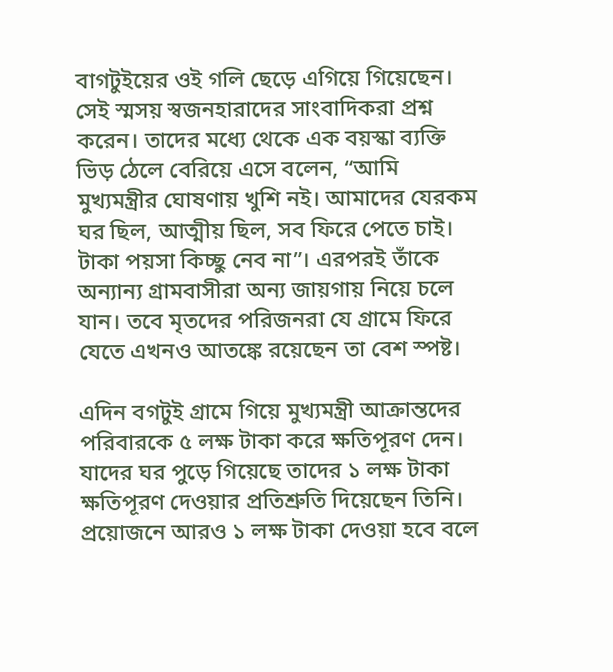বাগটুইয়ের ওই গলি ছেড়ে এগিয়ে গিয়েছেন। সেই স্মসয় স্বজনহারাদের সাংবাদিকরা প্রশ্ন করেন। তাদের মধ্যে থেকে এক বয়স্কা ব্যক্তি ভিড় ঠেলে বেরিয়ে এসে বলেন, “আমি মুখ্যমন্ত্রীর ঘোষণায় খুশি নই। আমাদের যেরকম ঘর ছিল, আত্মীয় ছিল, সব ফিরে পেতে চাই। টাকা পয়সা কিচ্ছু নেব না”। এরপরই তাঁকে অন্যান্য গ্রামবাসীরা অন্য জায়গায় নিয়ে চলে যান। তবে মৃতদের পরিজনরা যে গ্রামে ফিরে যেতে এখনও আতঙ্কে রয়েছেন তা বেশ স্পষ্ট।

এদিন বগটুই গ্রামে গিয়ে মুখ্যমন্ত্রী আক্রান্তদের পরিবারকে ৫ লক্ষ টাকা করে ক্ষতিপূরণ দেন। যাদের ঘর পুড়ে গিয়েছে তাদের ১ লক্ষ টাকা ক্ষতিপূরণ দেওয়ার প্রতিশ্রুতি দিয়েছেন তিনি। প্রয়োজনে আরও ১ লক্ষ টাকা দেওয়া হবে বলে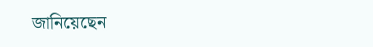জানিয়েছেন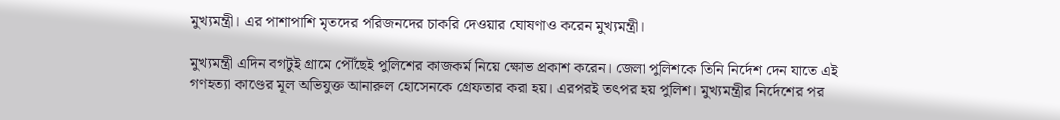মুখ্যমন্ত্রী। এর পাশাপাশি মৃতদের পরিজনদের চাকরি দেওয়ার ঘোষণাও করেন মুখ্যমন্ত্রী।

মুখ্যমন্ত্রী এদিন বগটুই গ্রামে পৌঁছেই পুলিশের কাজকর্ম নিয়ে ক্ষোভ প্রকাশ করেন। জেলা পুলিশকে তিনি নির্দেশ দেন যাতে এই গণহত্যা কাণ্ডের মূল অভিযুক্ত আনারুল হোসেনকে গ্রেফতার করা হয়। এরপরই তৎপর হয় পুলিশ। মুখ্যমন্ত্রীর নির্দেশের পর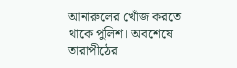আনারুলের খোঁজ করতে থাকে পুলিশ। অবশেষে তারাপীঠের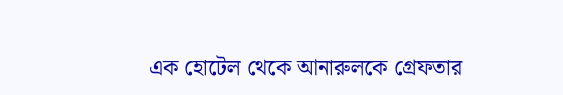এক হোটেল থেকে আনারুলকে গ্রেফতার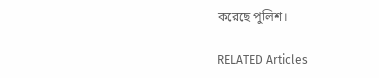করেছে পুলিশ।

RELATED Articles